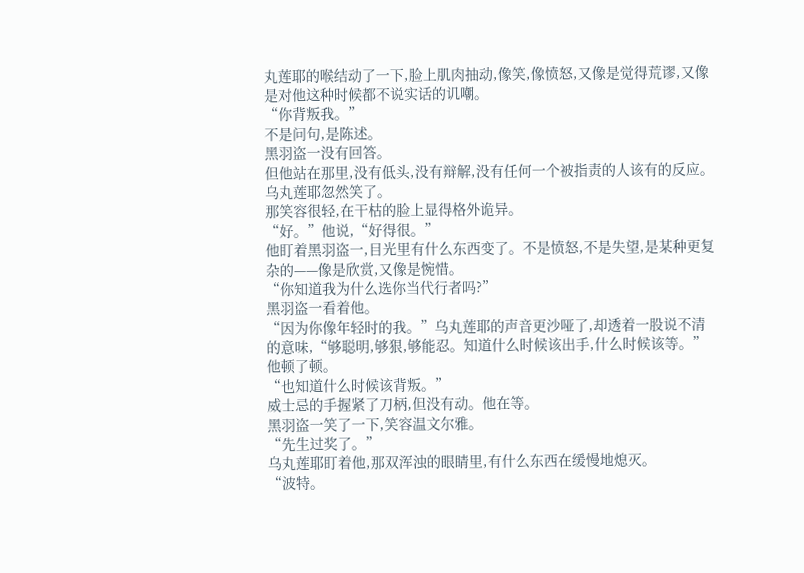丸莲耶的喉结动了一下,脸上肌肉抽动,像笑,像愤怒,又像是觉得荒谬,又像是对他这种时候都不说实话的讥嘲。
“你背叛我。”
不是问句,是陈述。
黑羽盗一没有回答。
但他站在那里,没有低头,没有辩解,没有任何一个被指责的人该有的反应。
乌丸莲耶忽然笑了。
那笑容很轻,在干枯的脸上显得格外诡异。
“好。”他说,“好得很。”
他盯着黑羽盗一,目光里有什么东西变了。不是愤怒,不是失望,是某种更复杂的——像是欣赏,又像是惋惜。
“你知道我为什么选你当代行者吗?”
黑羽盗一看着他。
“因为你像年轻时的我。”乌丸莲耶的声音更沙哑了,却透着一股说不清的意味,“够聪明,够狠,够能忍。知道什么时候该出手,什么时候该等。”
他顿了顿。
“也知道什么时候该背叛。”
威士忌的手握紧了刀柄,但没有动。他在等。
黑羽盗一笑了一下,笑容温文尔雅。
“先生过奖了。”
乌丸莲耶盯着他,那双浑浊的眼睛里,有什么东西在缓慢地熄灭。
“波特。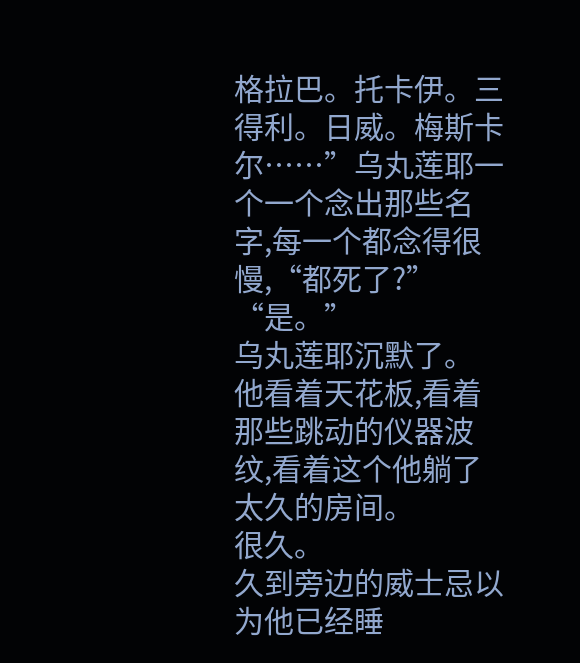格拉巴。托卡伊。三得利。日威。梅斯卡尔……”乌丸莲耶一个一个念出那些名字,每一个都念得很慢,“都死了?”
“是。”
乌丸莲耶沉默了。
他看着天花板,看着那些跳动的仪器波纹,看着这个他躺了太久的房间。
很久。
久到旁边的威士忌以为他已经睡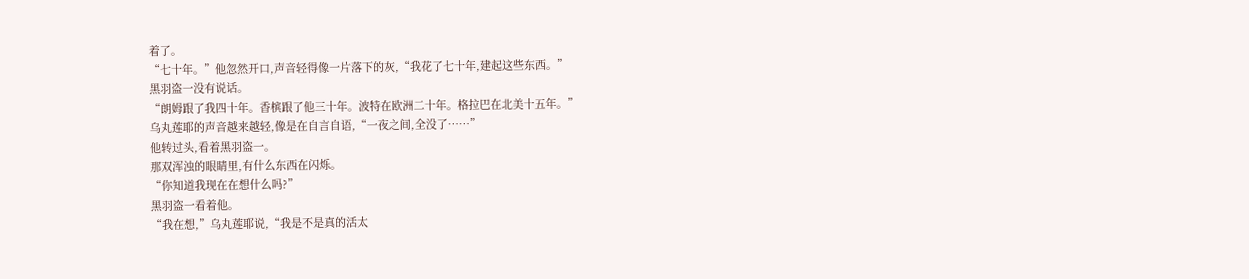着了。
“七十年。”他忽然开口,声音轻得像一片落下的灰,“我花了七十年,建起这些东西。”
黑羽盗一没有说话。
“朗姆跟了我四十年。香槟跟了他三十年。波特在欧洲二十年。格拉巴在北美十五年。”
乌丸莲耶的声音越来越轻,像是在自言自语,“一夜之间,全没了……”
他转过头,看着黑羽盗一。
那双浑浊的眼睛里,有什么东西在闪烁。
“你知道我现在在想什么吗?”
黑羽盗一看着他。
“我在想,”乌丸莲耶说,“我是不是真的活太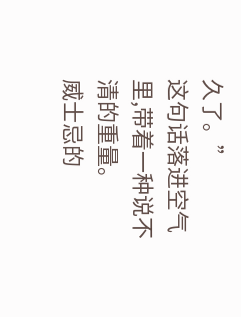久了。”
这句话落进空气里,带着一种说不清的重量。
威士忌的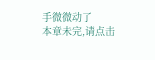手微微动了
本章未完,请点击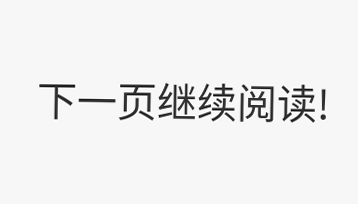下一页继续阅读!